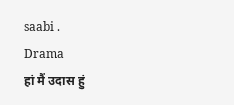saabi .
Drama
हां मैं उदास हुं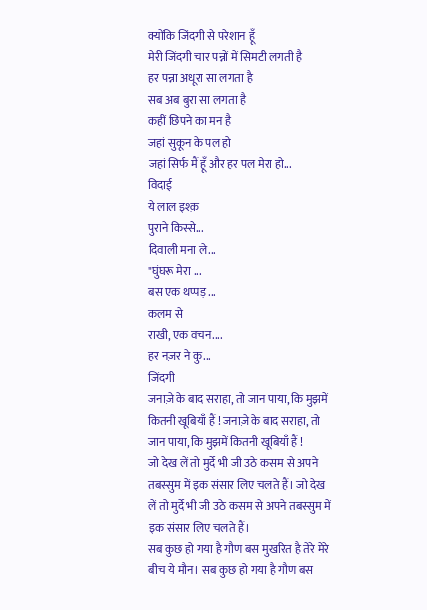क्योंकि जिंदगी से परेशान हूँ
मेरी जिंदगी चार पन्नों में सिमटी लगती है
हर पन्ना अधूरा सा लगता है
सब अब बुरा सा लगता है
कहीं छिपने का मन है
जहां सुकून के पल हो
जहां सिर्फ मैं हूँ और हर पल मेरा हो...
विदाई
ये लाल इश्क़
पुराने किस्से...
दिवाली मना ले...
"घुंघरू मेरा ...
बस एक थप्पड़ ...
कलम से
राखी, एक वचन....
हर नज़र ने कु...
जिंदगी
जनाज़े के बाद सराहा, तो जान पाया, कि मुझमें कितनी खूबियाँ हैं ! जनाज़े के बाद सराहा, तो जान पाया, कि मुझमें कितनी खूबियाँ हैं !
जो देख लें तो मुर्दे भी जी उठे कसम से अपने तबस्सुम में इक संसार लिए चलते हैं। जो देख लें तो मुर्दे भी जी उठे कसम से अपने तबस्सुम में इक संसार लिए चलते हैं।
सब कुछ हो गया है गौण बस मुखरित है तेरे मेरे बीच ये मौन। सब कुछ हो गया है गौण बस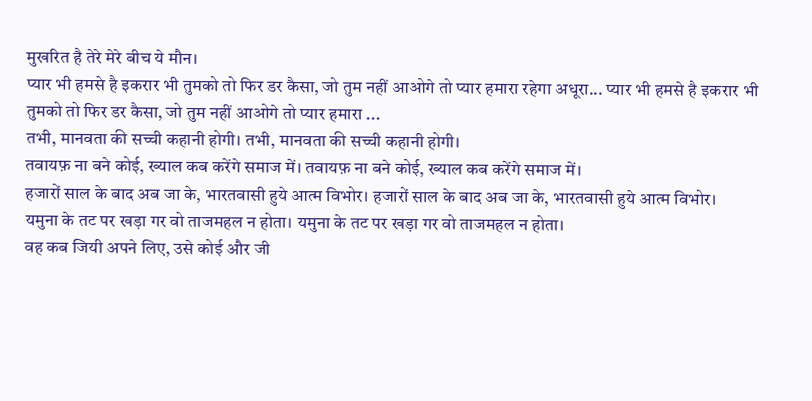मुखरित है तेरे मेरे बीच ये मौन।
प्यार भी हमसे है इकरार भी तुमको तो फिर डर कैसा, जो तुम नहीं आओगे तो प्यार हमारा रहेगा अधूरा... प्यार भी हमसे है इकरार भी तुमको तो फिर डर कैसा, जो तुम नहीं आओगे तो प्यार हमारा ...
तभी, मानवता की सच्ची कहानी होगी। तभी, मानवता की सच्ची कहानी होगी।
तवायफ़ ना बने कोई, ख्याल कब करेंगे समाज में। तवायफ़ ना बने कोई, ख्याल कब करेंगे समाज में।
हजारों साल के बाद अब जा के, भारतवासी हुये आत्म विभोर। हजारों साल के बाद अब जा के, भारतवासी हुये आत्म विभोर।
यमुना के तट पर खड़ा गर वो ताजमहल न होता। यमुना के तट पर खड़ा गर वो ताजमहल न होता।
वह कब जियी अपने लिए, उसे कोई और जी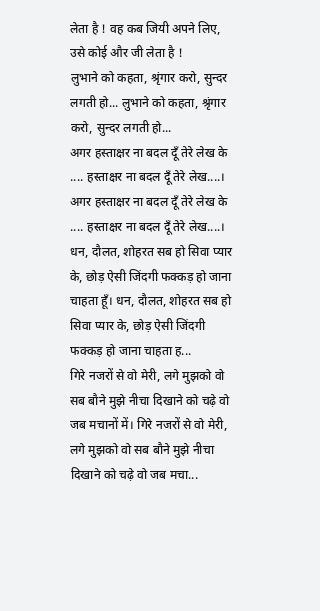लेता है ! वह कब जियी अपने लिए, उसे कोई और जी लेता है !
लुभाने को कहता, श्रृंगार करो, सुन्दर लगती हो... लुभाने को कहता, श्रृंगार करो, सुन्दर लगती हो...
अगर हस्ताक्षर ना बदल दूँ तेरे लेख के .... हस्ताक्षर ना बदल दूँ तेरे लेख....। अगर हस्ताक्षर ना बदल दूँ तेरे लेख के .... हस्ताक्षर ना बदल दूँ तेरे लेख....।
धन, दौलत, शोहरत सब हो सिवा प्यार के, छोड़ ऐसी जिंदगी फक्कड़ हो जाना चाहता हूँ। धन, दौलत, शोहरत सब हो सिवा प्यार के, छोड़ ऐसी जिंदगी फक्कड़ हो जाना चाहता ह...
गिरे नजरों से वो मेरी, लगे मुझको वो सब बौने मुझे नीचा दिखाने को चढ़े वो जब मचानों में। गिरे नजरों से वो मेरी, लगे मुझको वो सब बौने मुझे नीचा दिखाने को चढ़े वो जब मचा...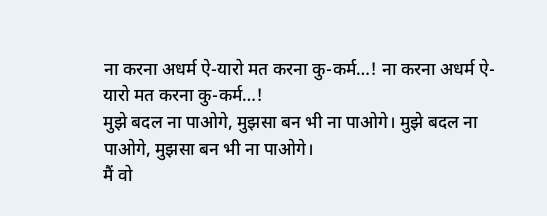ना करना अधर्म ऐ-यारो मत करना कु-कर्म…! ना करना अधर्म ऐ-यारो मत करना कु-कर्म…!
मुझे बदल ना पाओगे, मुझसा बन भी ना पाओगे। मुझे बदल ना पाओगे, मुझसा बन भी ना पाओगे।
मैं वो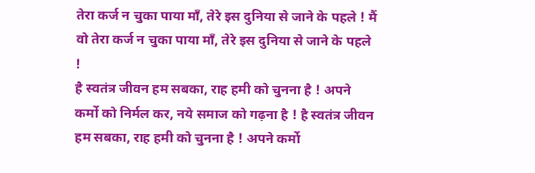तेरा कर्ज न चुका पाया माँ, तेरे इस दुनिया से जाने के पहले ! मैं वो तेरा कर्ज न चुका पाया माँ, तेरे इस दुनिया से जाने के पहले !
है स्वतंत्र जीवन हम सबका, राह हमी को चुनना है ! अपने कर्मो को निर्मल कर, नये समाज को गढ़ना है ! है स्वतंत्र जीवन हम सबका, राह हमी को चुनना है ! अपने कर्मो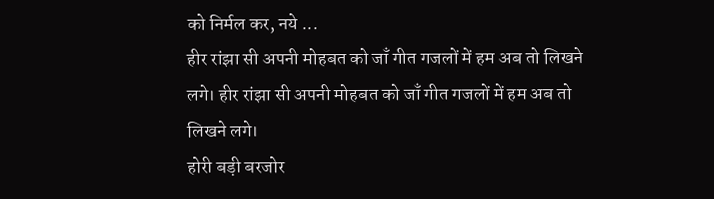को निर्मल कर, नये ...
हीर रांझा सी अपनी मोहबत को जाँ गीत गजलों में हम अब तो लिखने लगे। हीर रांझा सी अपनी मोहबत को जाँ गीत गजलों में हम अब तो लिखने लगे।
होरी बड़ी बरजोर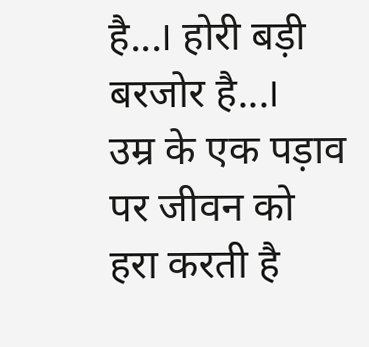है...। होरी बड़ी बरजोर है...।
उम्र के एक पड़ाव पर जीवन को हरा करती है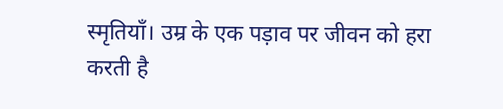स्मृतियाँ। उम्र के एक पड़ाव पर जीवन को हरा करती है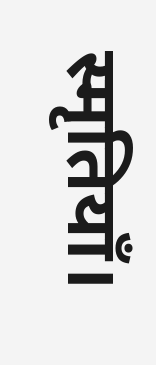स्मृतियाँ।